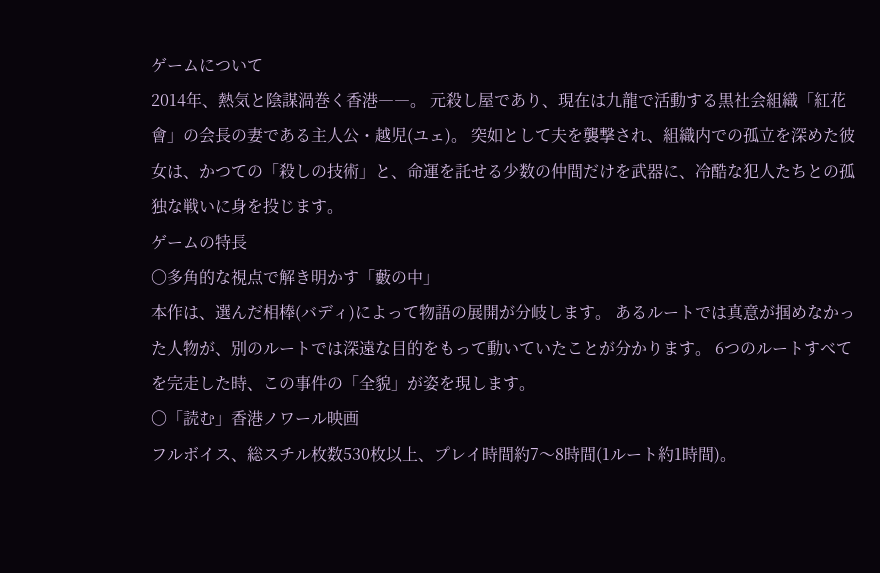ゲームについて
2014年、熱気と陰謀渦巻く香港――。 元殺し屋であり、現在は九龍で活動する黒社会組織「紅花會」の会長の妻である主人公・越児(ユェ)。 突如として夫を襲撃され、組織内での孤立を深めた彼女は、かつての「殺しの技術」と、命運を託せる少数の仲間だけを武器に、冷酷な犯人たちとの孤独な戦いに身を投じます。
ゲームの特長
〇多角的な視点で解き明かす「藪の中」
本作は、選んだ相棒(バディ)によって物語の展開が分岐します。 あるルートでは真意が掴めなかった人物が、別のルートでは深遠な目的をもって動いていたことが分かります。 6つのルートすべてを完走した時、この事件の「全貌」が姿を現します。
〇「読む」香港ノワール映画
フルボイス、総スチル枚数530枚以上、プレイ時間約7〜8時間(1ルート約1時間)。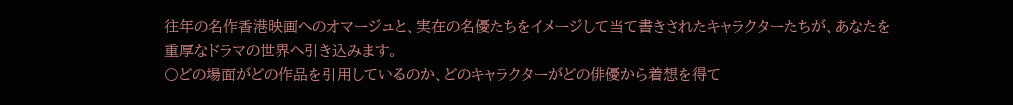往年の名作香港映画へのオマージュと、実在の名優たちをイメージして当て書きされたキャラクターたちが、あなたを重厚なドラマの世界へ引き込みます。
〇どの場面がどの作品を引用しているのか、どのキャラクターがどの俳優から着想を得て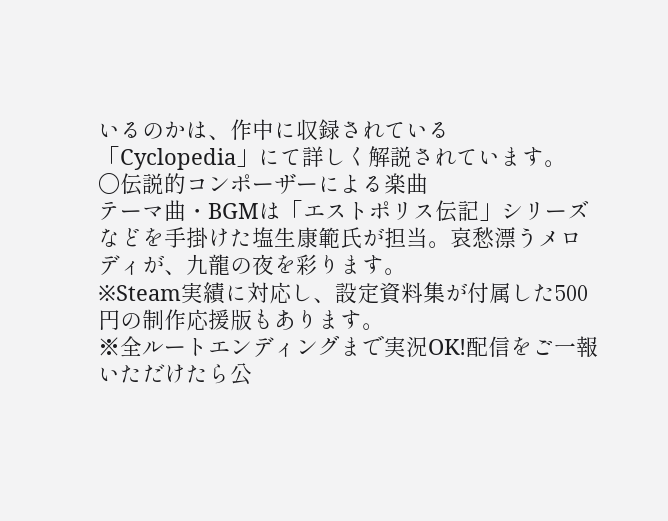いるのかは、作中に収録されている「Cyclopedia」にて詳しく解説されています。
〇伝説的コンポーザーによる楽曲
テーマ曲・BGMは「エストポリス伝記」シリーズなどを手掛けた塩生康範氏が担当。哀愁漂うメロディが、九龍の夜を彩ります。
※Steam実績に対応し、設定資料集が付属した500円の制作応援版もあります。
※全ルートエンディングまで実況OK!配信をご一報いただけたら公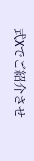式Xでご紹介させ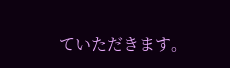ていただきます。